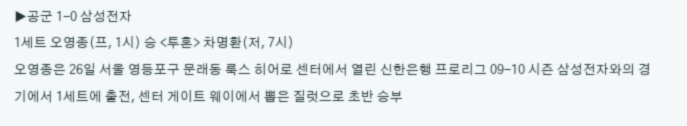▶공군 1-0 삼성전자
1세트 오영종(프, 1시) 승 <투혼> 차명환(저, 7시)
오영종은 26일 서울 영등포구 문래동 룩스 히어로 센터에서 열린 신한은행 프로리그 09-10 시즌 삼성전자와의 경기에서 1세트에 출전, 센터 게이트 웨이에서 뽑은 질럿으로 초반 승부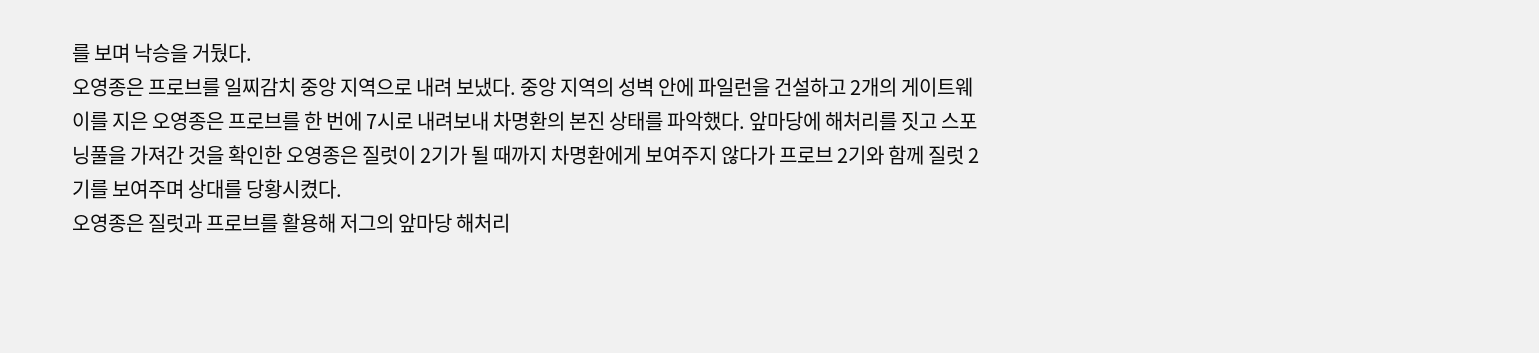를 보며 낙승을 거뒀다.
오영종은 프로브를 일찌감치 중앙 지역으로 내려 보냈다. 중앙 지역의 성벽 안에 파일런을 건설하고 2개의 게이트웨이를 지은 오영종은 프로브를 한 번에 7시로 내려보내 차명환의 본진 상태를 파악했다. 앞마당에 해처리를 짓고 스포닝풀을 가져간 것을 확인한 오영종은 질럿이 2기가 될 때까지 차명환에게 보여주지 않다가 프로브 2기와 함께 질럿 2기를 보여주며 상대를 당황시켰다.
오영종은 질럿과 프로브를 활용해 저그의 앞마당 해처리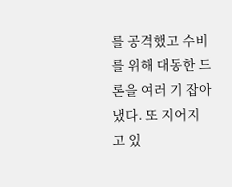를 공격했고 수비를 위해 대동한 드론을 여러 기 잡아냈다. 또 지어지고 있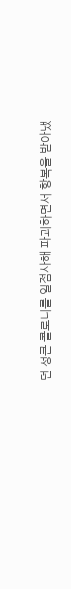던 성큰 콜로니를 일점사해 파괴하면서 항복을 받아냈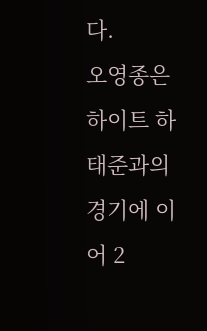다.
오영종은 하이트 하태준과의 경기에 이어 2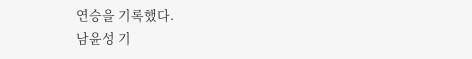연승을 기록했다.
남윤성 기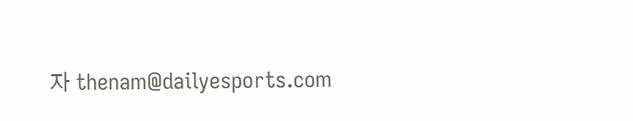자 thenam@dailyesports.com